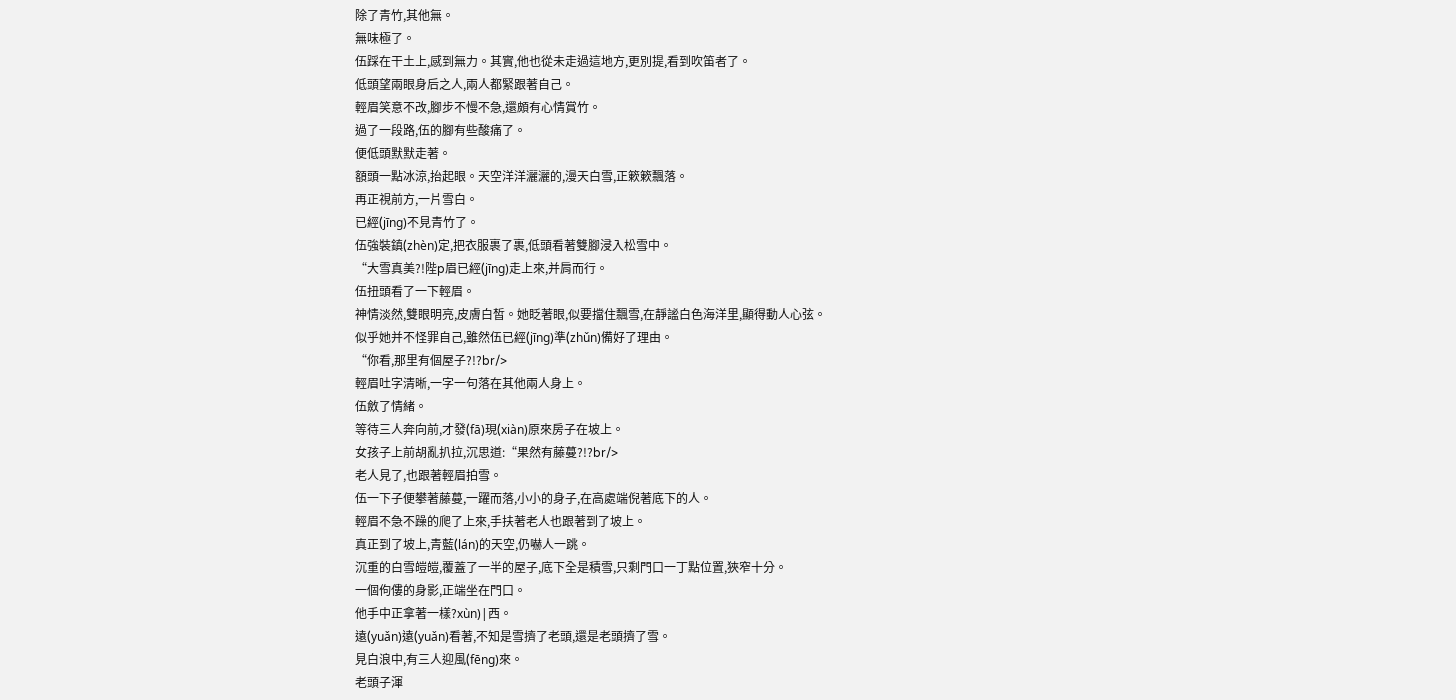除了青竹,其他無。
無味極了。
伍踩在干土上,感到無力。其實,他也從未走過這地方,更別提,看到吹笛者了。
低頭望兩眼身后之人,兩人都緊跟著自己。
輕眉笑意不改,腳步不慢不急,還頗有心情賞竹。
過了一段路,伍的腳有些酸痛了。
便低頭默默走著。
額頭一點冰涼,抬起眼。天空洋洋灑灑的,漫天白雪,正簌簌飄落。
再正視前方,一片雪白。
已經(jīng)不見青竹了。
伍強裝鎮(zhèn)定,把衣服裹了裹,低頭看著雙腳浸入松雪中。
“大雪真美?!陛p眉已經(jīng)走上來,并肩而行。
伍扭頭看了一下輕眉。
神情淡然,雙眼明亮,皮膚白皙。她眨著眼,似要擋住飄雪,在靜謐白色海洋里,顯得動人心弦。
似乎她并不怪罪自己,雖然伍已經(jīng)準(zhǔn)備好了理由。
“你看,那里有個屋子?!?br/>
輕眉吐字清晰,一字一句落在其他兩人身上。
伍斂了情緒。
等待三人奔向前,才發(fā)現(xiàn)原來房子在坡上。
女孩子上前胡亂扒拉,沉思道:“果然有藤蔓?!?br/>
老人見了,也跟著輕眉拍雪。
伍一下子便攀著藤蔓,一躍而落,小小的身子,在高處端倪著底下的人。
輕眉不急不躁的爬了上來,手扶著老人也跟著到了坡上。
真正到了坡上,青藍(lán)的天空,仍嚇人一跳。
沉重的白雪皚皚,覆蓋了一半的屋子,底下全是積雪,只剩門口一丁點位置,狹窄十分。
一個佝僂的身影,正端坐在門口。
他手中正拿著一樣?xùn)|西。
遠(yuǎn)遠(yuǎn)看著,不知是雪擠了老頭,還是老頭擠了雪。
見白浪中,有三人迎風(fēng)來。
老頭子渾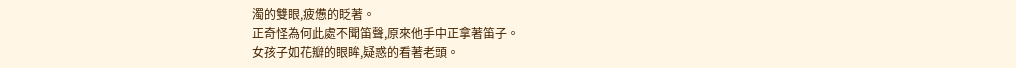濁的雙眼,疲憊的眨著。
正奇怪為何此處不聞笛聲,原來他手中正拿著笛子。
女孩子如花瓣的眼眸,疑惑的看著老頭。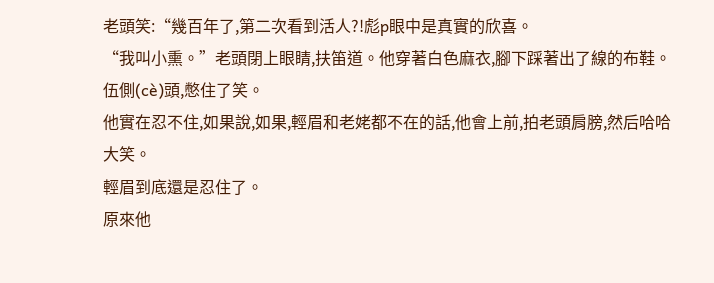老頭笑:“幾百年了,第二次看到活人?!彪p眼中是真實的欣喜。
“我叫小熏。”老頭閉上眼睛,扶笛道。他穿著白色麻衣,腳下踩著出了線的布鞋。
伍側(cè)頭,憋住了笑。
他實在忍不住,如果說,如果,輕眉和老姥都不在的話,他會上前,拍老頭肩膀,然后哈哈大笑。
輕眉到底還是忍住了。
原來他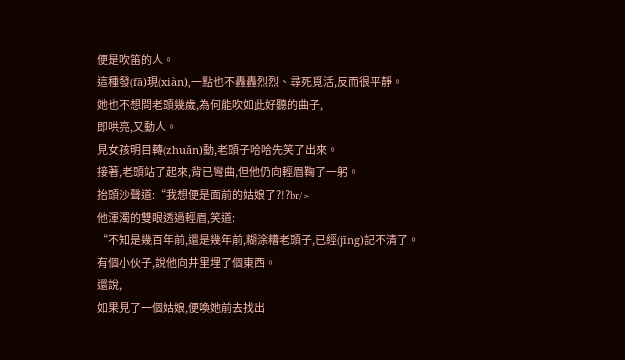便是吹笛的人。
這種發(fā)現(xiàn),一點也不轟轟烈烈、尋死覓活,反而很平靜。
她也不想問老頭幾歲,為何能吹如此好聽的曲子,
即哄亮,又動人。
見女孩明目轉(zhuǎn)動,老頭子哈哈先笑了出來。
接著,老頭站了起來,背已彎曲,但他仍向輕眉鞠了一躬。
抬頭沙聲道:“我想便是面前的姑娘了?!?br/>
他渾濁的雙眼透過輕眉,笑道:
“不知是幾百年前,還是幾年前,糊涂糟老頭子,已經(jīng)記不清了。
有個小伙子,說他向井里埋了個東西。
還說,
如果見了一個姑娘,便喚她前去找出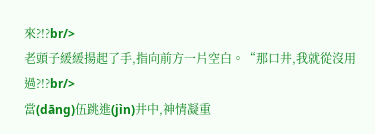來?!?br/>
老頭子緩緩揚起了手,指向前方一片空白。“那口井,我就從沒用過?!?br/>
當(dāng)伍跳進(jìn)井中,神情凝重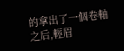的拿出了一個卷軸之后,輕眉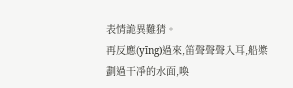表情詭異難猜。
再反應(yīng)過來,笛聲聲聲入耳,船槳劃過干凈的水面,喚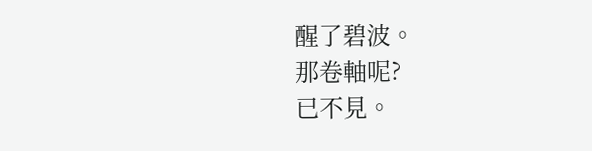醒了碧波。
那卷軸呢?
已不見。